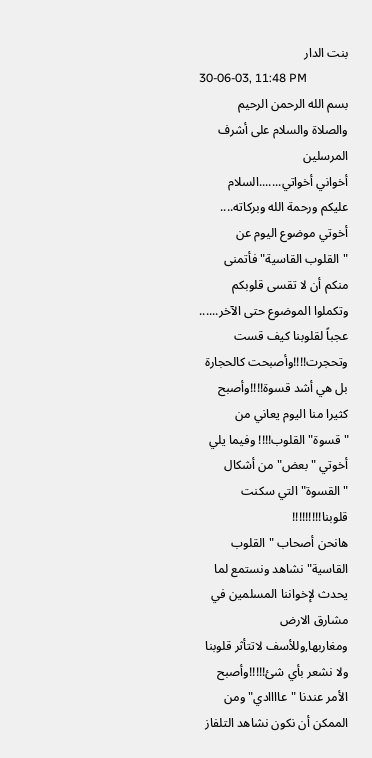بنت الدار
30-06-03, 11:48 PM
بسم الله الرحمن الرحيم
والصلاة والسلام على أشرف المرسلين
أخواني أخواتي.......السلام عليكم ورحمة الله وبركاته.... أخوتي موضوع اليوم عن "القلوب القاسية" فأتمنى منكم أن لا تقسى قلوبكم وتكملوا الموضوع حتى الآخر......
عجباً لقلوبنا كيف قست وتحجرت!!!!وأصبحت كالحجارة بل هي أشد قسوة!!!!وأصبح كثيرا منا اليوم يعاني من "قسوة" القلوب!!!! وفيما يلي أخوتي "بعض" من أشكال "القسوة" التي سكنت قلوبنا!!!!!!!!!
هانحن أصحاب "القلوب القاسية" نشاهد ونستمع لما يحدث لإخواننا المسلمين في مشارق الارض ومغاربها,وللأسف لاتتأثر قلوبنا ولا نشعر بأي شئ!!!!!وأصبح الأمر عندنا "عاااادي" ومن الممكن أن نكون نشاهد التلفاز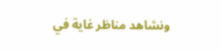ونشاهد مناظر غاية في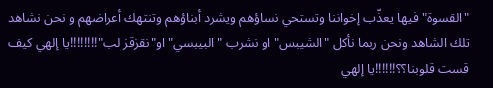"القسوة" فيها يعذّب إخواننا وتستحي نساؤهم ويشرد أبناؤهم وتنتهك أعراضهم و نحن نشاهد تلك الشاهد ونحن ربما نأكل "الشيبس" او نشرب "البيبسي" او"نقزقز لب"!!!!!!!!يا إلهي كيف قست قلوبنا؟؟!!!!!!يا إلهي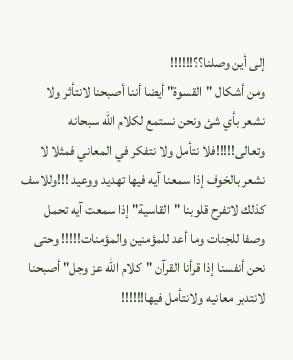إلى أين وصلنا؟؟!!!!!!
ومن أشكال "القسوة" أيضا أننا أصبحنا لانتأثر ولا نشعر بأي شئ ونحن نستمع لكلام الله سبحانه وتعالى!!!!!فلا نتأمل ولا نتفكر في المعاني فمثلا لا نشعر بالخوف إذا سمعنا آيه فيها تهديد ووعيد !!!وللاسف كذلك لاتفرح قلوبنا "القاسية" إذا سمعت آيه تحمل وصفا للجنات وما أعد للمؤمنين والمؤمنات!!!!! وحتى نحن أنفسنا إذا قرأنا القرآن "كلام الله عز وجل" أصبحنا لانتدبر معانيه ولانتأمل فيها!!!!!!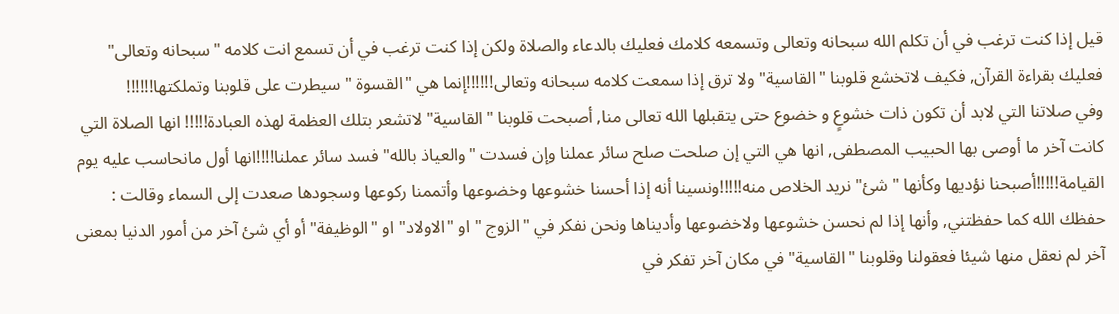قيل إذا كنت ترغب في أن تكلم الله سبحانه وتعالى وتسمعه كلامك فعليك بالدعاء والصلاة ولكن إذا كنت ترغب في أن تسمع انت كلامه "سبحانه وتعالى" فعليك بقراءة القرآن, فكيف لاتخشع قلوبنا "القاسية" ولا ترق إذا سمعت كلامه سبحانه وتعالى!!!!!!إنما هي "القسوة " سيطرت على قلوبنا وتملكتها!!!!!!
وفي صلاتنا التي لابد أن تكون ذات خشوعٍ و خضوع حتى يتقبلها الله تعالى منا, أصبحت قلوبنا "القاسية" لاتشعر بتلك العظمة لهذه العبادة!!!!! انها الصلاة التي كانت آخر ما أوصى بها الحبيب المصطفى, انها هي التي إن صلحت صلح سائر عملنا وإن فسدت "والعياذ بالله" فسد سائر عملنا!!!!انها أول مانحاسب عليه يوم القيامة!!!!!أصبحنا نؤديها وكأنها "شئ" نريد الخلاص منه!!!!!ونسينا أنه إذا أحسنا خشوعها وخضوعها وأتممنا ركوعها وسجودها صعدت إلى السماء وقالت : حفظك الله كما حفظتني, وأنها إذا لم نحسن خشوعها ولاخضوعها وأديناها ونحن نفكر في "الزوج " او "الاولاد" او "الوظيفة" أو أي شئ آخر من أمور الدنيا بمعنى آخر لم نعقل منها شيئا فعقولنا وقلوبنا "القاسية" في مكان آخر تفكر في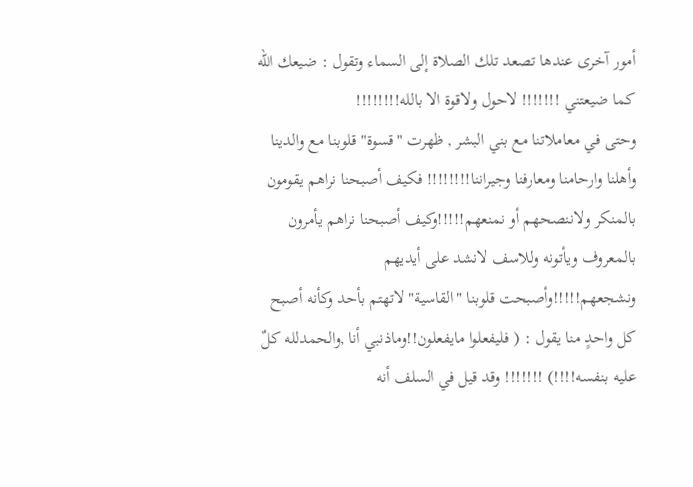أمور آخرى عندها تصعد تلك الصلاة إلى السماء وتقول : ضيعك الله كما ضيعتني !!!!!!! لاحول ولاقوة الا بالله!!!!!!!!
وحتى في معاملاتنا مع بني البشر , ظهرت "قسوة" قلوبنا مع والدينا وأهلنا وارحامنا ومعارفنا وجيراننا!!!!!!!! فكيف أصبحنا نراهم يقومون بالمنكر ولاننصحهم أو نمنعهم!!!!!وكيف أصبحنا نراهم يأمرون بالمعروف ويأتونه وللاسف لانشد على أيديهم ونشجعهم!!!!!وأصبحت قلوبنا "القاسية" لاتهتم بأحد وكأنه أصبح كل واحدٍ منا يقول : ( فليفعلوا مايفعلون!!وماذنبي أنا ,والحمدلله كلٌ عليه بنفسه!!!!) !!!!!!! وقد قيل في السلف أنه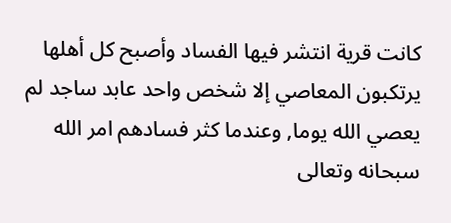كانت قرية انتشر فيها الفساد وأصبح كل أهلها يرتكبون المعاصي إلا شخص واحد عابد ساجد لم يعصي الله يوما, وعندما كثر فسادهم امر الله سبحانه وتعالى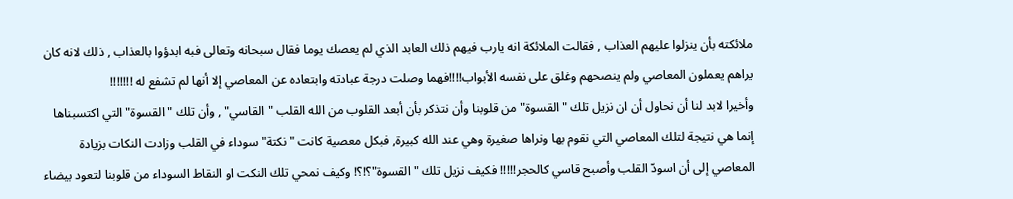ملائكته بأن ينزلوا عليهم العذاب , فقالت الملائكة انه يارب فيهم ذلك العابد الذي لم يعصك يوما فقال سبحانه وتعالى فبه ابدؤوا بالعذاب , ذلك لانه كان يراهم يعملون المعاصي ولم ينصحهم وغلق على نفسه الأبواب!!!!فهما وصلت درجة عبادته وابتعاده عن المعاصي إلا أنها لم تشفع له !!!!!!!
وأخيرا لابد لنا أن نحاول أن ان نزيل تلك "القسوة" من قلوبنا وأن نتذكر بأن أبعد القلوب من الله القلب "القاسي" , وأن تلك "القسوة" التي اكتسبناها إنما هي نتيجة لتلك المعاصي التي نقوم بها ونراها صغيرة وهي عند الله كبيرة, فبكل معصية كانت "نكتة" سوداء في القلب وزادت النكات بزيادة المعاصي إلى أن اسودّ القلب وأصبح قاسي كالحجر!!!!! فكيف نزيل تلك "القسوة"؟!؟! وكيف نمحي تلك النكت او النقاط السوداء من قلوبنا لتعود بيضاء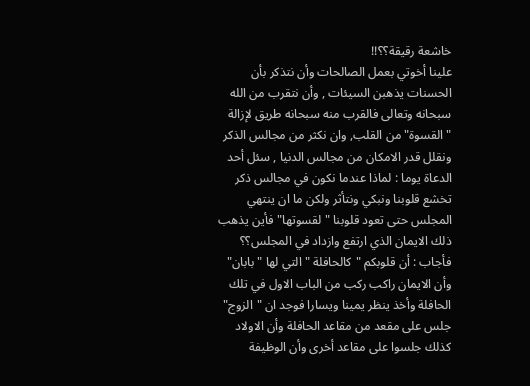خاشعة رقيقة؟؟!!
علينا أخوتي بعمل الصالحات وأن نتذكر بأن الحسنات يذهبن السيئات , وأن نتقرب من الله سبحانه وتعالى فالقرب منه سبحانه طريق لإزالة "القسوة" من القلب, وان نكثر من مجالس الذكر ونقلل قدر الامكان من مجالس الدنيا , سئل أحد الدعاة يوما : لماذا عندما نكون في مجالس ذكر تخشع قلوبنا ونبكي ونتأثر ولكن ما ان ينتهي المجلس حتى تعود قلوبنا "لقسوتها" فأين يذهب ذلك الايمان الذي ارتفع وازداد في المجلس؟؟ فأجاب : أن قلوبكم "كالحافلة " التي لها "بابان" وأن الايمان راكب ركب من الباب الاول في تلك الحافلة وأخذ ينظر يمينا ويسارا فوجد ان "الزوج" جلس على مقعد من مقاعد الحافلة وأن الاولاد كذلك جلسوا على مقاعد أخرى وأن الوظيفة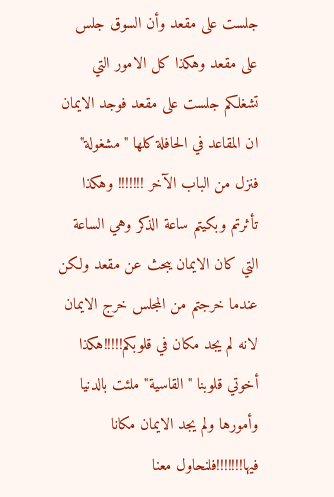جلست على مقعد وأن السوق جلس على مقعد وهكذا كل الامور التي تشغلكم جلست على مقعد فوجد الايمان ان المقاعد في الحافلة كلها "مشغولة" فنزل من الباب الآخر !!!!!!! وهكذا تأثرتم وبكيتم ساعة الذكر وهي الساعة التي كان الايمان يبحث عن مقعد ولكن عندما خرجتم من المجلس خرج الايمان لانه لم يجد مكان في قلوبكم!!!!!هكذا أخوتي قلوبنا "القاسية" ملئت بالدنيا وأمورها ولم يجد الايمان مكانا فيها!!!!!!!فلنحاول معنا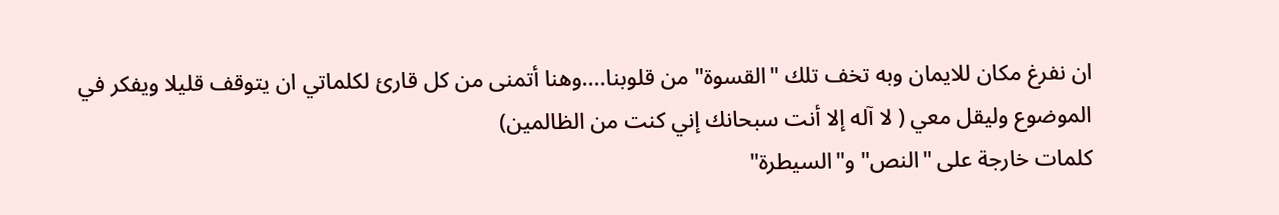ان نفرغ مكان للايمان وبه تخف تلك "القسوة" من قلوبنا....وهنا أتمنى من كل قارئ لكلماتي ان يتوقف قليلا ويفكر في الموضوع وليقل معي ( لا آله إلا أنت سبحانك إني كنت من الظالمين)
كلمات خارجة على "النص" و"السيطرة"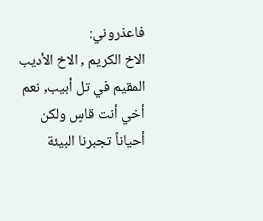فاعذروني:
الاخ الكريم , الاخ الأديب المقيم في تل أبيب, نعم أخي أنت قاسٍ ولكن أحياناً تجبرنا البيئة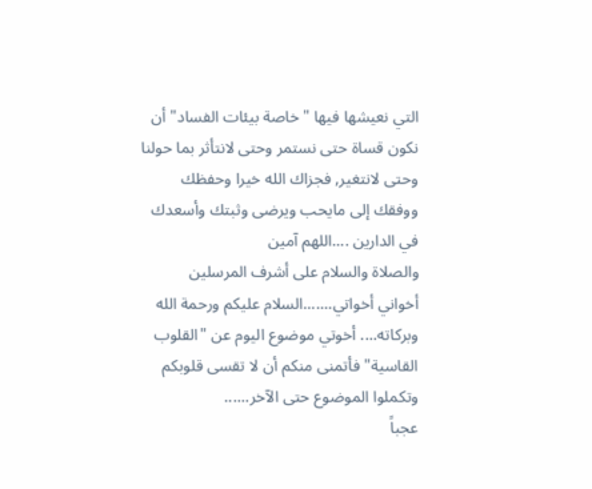التي نعيشها فيها "خاصة بيئات الفساد" أن نكون قساة حتى نستمر وحتى لانتأثر بما حولنا وحتى لانتغير, فجزاك الله خيرا وحفظك ووفقك إلى مايحب ويرضى وثبتك وأسعدك في الدارين ....اللهم آمين
والصلاة والسلام على أشرف المرسلين
أخواني أخواتي.......السلام عليكم ورحمة الله وبركاته.... أخوتي موضوع اليوم عن "القلوب القاسية" فأتمنى منكم أن لا تقسى قلوبكم وتكملوا الموضوع حتى الآخر......
عجباً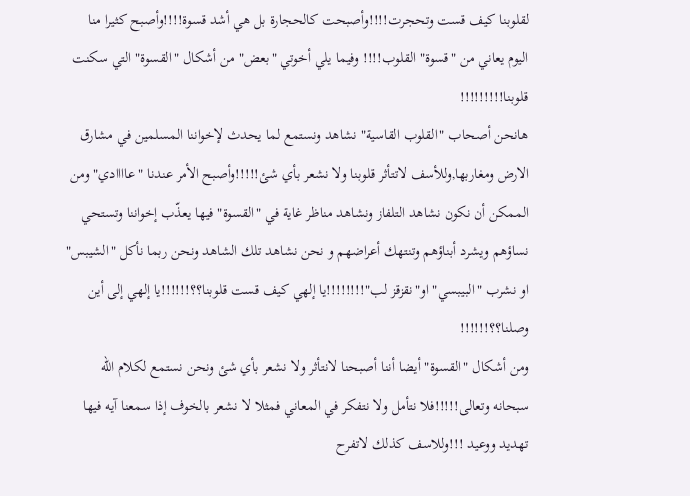لقلوبنا كيف قست وتحجرت!!!!وأصبحت كالحجارة بل هي أشد قسوة!!!!وأصبح كثيرا منا اليوم يعاني من "قسوة" القلوب!!!! وفيما يلي أخوتي "بعض" من أشكال "القسوة" التي سكنت قلوبنا!!!!!!!!!
هانحن أصحاب "القلوب القاسية" نشاهد ونستمع لما يحدث لإخواننا المسلمين في مشارق الارض ومغاربها,وللأسف لاتتأثر قلوبنا ولا نشعر بأي شئ!!!!!وأصبح الأمر عندنا "عاااادي" ومن الممكن أن نكون نشاهد التلفاز ونشاهد مناظر غاية في "القسوة" فيها يعذّب إخواننا وتستحي نساؤهم ويشرد أبناؤهم وتنتهك أعراضهم و نحن نشاهد تلك الشاهد ونحن ربما نأكل "الشيبس" او نشرب "البيبسي" او"نقزقز لب"!!!!!!!!يا إلهي كيف قست قلوبنا؟؟!!!!!!يا إلهي إلى أين وصلنا؟؟!!!!!!
ومن أشكال "القسوة" أيضا أننا أصبحنا لانتأثر ولا نشعر بأي شئ ونحن نستمع لكلام الله سبحانه وتعالى!!!!!فلا نتأمل ولا نتفكر في المعاني فمثلا لا نشعر بالخوف إذا سمعنا آيه فيها تهديد ووعيد !!!وللاسف كذلك لاتفرح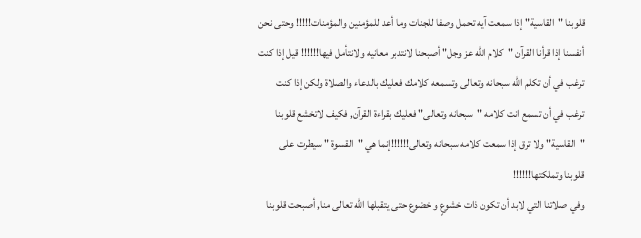قلوبنا "القاسية" إذا سمعت آيه تحمل وصفا للجنات وما أعد للمؤمنين والمؤمنات!!!!! وحتى نحن أنفسنا إذا قرأنا القرآن "كلام الله عز وجل" أصبحنا لانتدبر معانيه ولانتأمل فيها!!!!!! قيل إذا كنت ترغب في أن تكلم الله سبحانه وتعالى وتسمعه كلامك فعليك بالدعاء والصلاة ولكن إذا كنت ترغب في أن تسمع انت كلامه "سبحانه وتعالى" فعليك بقراءة القرآن, فكيف لاتخشع قلوبنا "القاسية" ولا ترق إذا سمعت كلامه سبحانه وتعالى!!!!!!إنما هي "القسوة " سيطرت على قلوبنا وتملكتها!!!!!!
وفي صلاتنا التي لابد أن تكون ذات خشوعٍ و خضوع حتى يتقبلها الله تعالى منا, أصبحت قلوبنا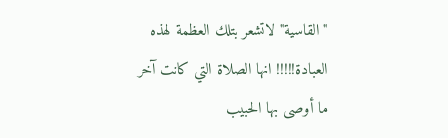"القاسية" لاتشعر بتلك العظمة لهذه العبادة!!!!! انها الصلاة التي كانت آخر ما أوصى بها الحبيب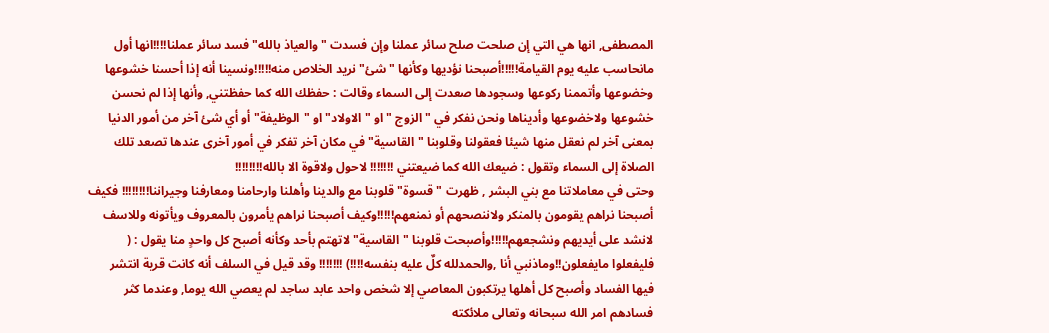المصطفى, انها هي التي إن صلحت صلح سائر عملنا وإن فسدت "والعياذ بالله" فسد سائر عملنا!!!!انها أول مانحاسب عليه يوم القيامة!!!!!أصبحنا نؤديها وكأنها "شئ" نريد الخلاص منه!!!!!ونسينا أنه إذا أحسنا خشوعها وخضوعها وأتممنا ركوعها وسجودها صعدت إلى السماء وقالت : حفظك الله كما حفظتني, وأنها إذا لم نحسن خشوعها ولاخضوعها وأديناها ونحن نفكر في "الزوج " او "الاولاد" او "الوظيفة" أو أي شئ آخر من أمور الدنيا بمعنى آخر لم نعقل منها شيئا فعقولنا وقلوبنا "القاسية" في مكان آخر تفكر في أمور آخرى عندها تصعد تلك الصلاة إلى السماء وتقول : ضيعك الله كما ضيعتني !!!!!!! لاحول ولاقوة الا بالله!!!!!!!!
وحتى في معاملاتنا مع بني البشر , ظهرت "قسوة" قلوبنا مع والدينا وأهلنا وارحامنا ومعارفنا وجيراننا!!!!!!!! فكيف أصبحنا نراهم يقومون بالمنكر ولاننصحهم أو نمنعهم!!!!!وكيف أصبحنا نراهم يأمرون بالمعروف ويأتونه وللاسف لانشد على أيديهم ونشجعهم!!!!!وأصبحت قلوبنا "القاسية" لاتهتم بأحد وكأنه أصبح كل واحدٍ منا يقول : ( فليفعلوا مايفعلون!!وماذنبي أنا ,والحمدلله كلٌ عليه بنفسه!!!!) !!!!!!! وقد قيل في السلف أنه كانت قرية انتشر فيها الفساد وأصبح كل أهلها يرتكبون المعاصي إلا شخص واحد عابد ساجد لم يعصي الله يوما, وعندما كثر فسادهم امر الله سبحانه وتعالى ملائكته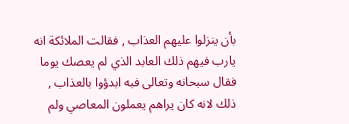بأن ينزلوا عليهم العذاب , فقالت الملائكة انه يارب فيهم ذلك العابد الذي لم يعصك يوما فقال سبحانه وتعالى فبه ابدؤوا بالعذاب , ذلك لانه كان يراهم يعملون المعاصي ولم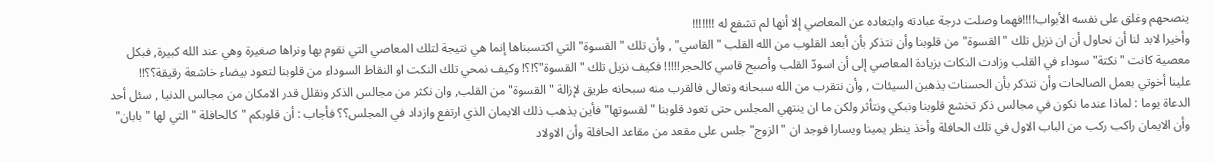ينصحهم وغلق على نفسه الأبواب!!!!فهما وصلت درجة عبادته وابتعاده عن المعاصي إلا أنها لم تشفع له !!!!!!!
وأخيرا لابد لنا أن نحاول أن ان نزيل تلك "القسوة" من قلوبنا وأن نتذكر بأن أبعد القلوب من الله القلب "القاسي" , وأن تلك "القسوة" التي اكتسبناها إنما هي نتيجة لتلك المعاصي التي نقوم بها ونراها صغيرة وهي عند الله كبيرة, فبكل معصية كانت "نكتة" سوداء في القلب وزادت النكات بزيادة المعاصي إلى أن اسودّ القلب وأصبح قاسي كالحجر!!!!! فكيف نزيل تلك "القسوة"؟!؟! وكيف نمحي تلك النكت او النقاط السوداء من قلوبنا لتعود بيضاء خاشعة رقيقة؟؟!!
علينا أخوتي بعمل الصالحات وأن نتذكر بأن الحسنات يذهبن السيئات , وأن نتقرب من الله سبحانه وتعالى فالقرب منه سبحانه طريق لإزالة "القسوة" من القلب, وان نكثر من مجالس الذكر ونقلل قدر الامكان من مجالس الدنيا , سئل أحد الدعاة يوما : لماذا عندما نكون في مجالس ذكر تخشع قلوبنا ونبكي ونتأثر ولكن ما ان ينتهي المجلس حتى تعود قلوبنا "لقسوتها" فأين يذهب ذلك الايمان الذي ارتفع وازداد في المجلس؟؟ فأجاب : أن قلوبكم "كالحافلة " التي لها "بابان" وأن الايمان راكب ركب من الباب الاول في تلك الحافلة وأخذ ينظر يمينا ويسارا فوجد ان "الزوج" جلس على مقعد من مقاعد الحافلة وأن الاولاد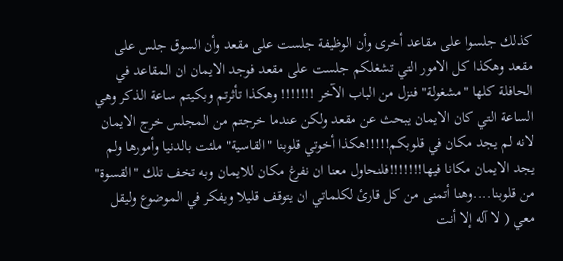كذلك جلسوا على مقاعد أخرى وأن الوظيفة جلست على مقعد وأن السوق جلس على مقعد وهكذا كل الامور التي تشغلكم جلست على مقعد فوجد الايمان ان المقاعد في الحافلة كلها "مشغولة" فنزل من الباب الآخر !!!!!!! وهكذا تأثرتم وبكيتم ساعة الذكر وهي الساعة التي كان الايمان يبحث عن مقعد ولكن عندما خرجتم من المجلس خرج الايمان لانه لم يجد مكان في قلوبكم!!!!!هكذا أخوتي قلوبنا "القاسية" ملئت بالدنيا وأمورها ولم يجد الايمان مكانا فيها!!!!!!!فلنحاول معنا ان نفرغ مكان للايمان وبه تخف تلك "القسوة" من قلوبنا....وهنا أتمنى من كل قارئ لكلماتي ان يتوقف قليلا ويفكر في الموضوع وليقل معي ( لا آله إلا أنت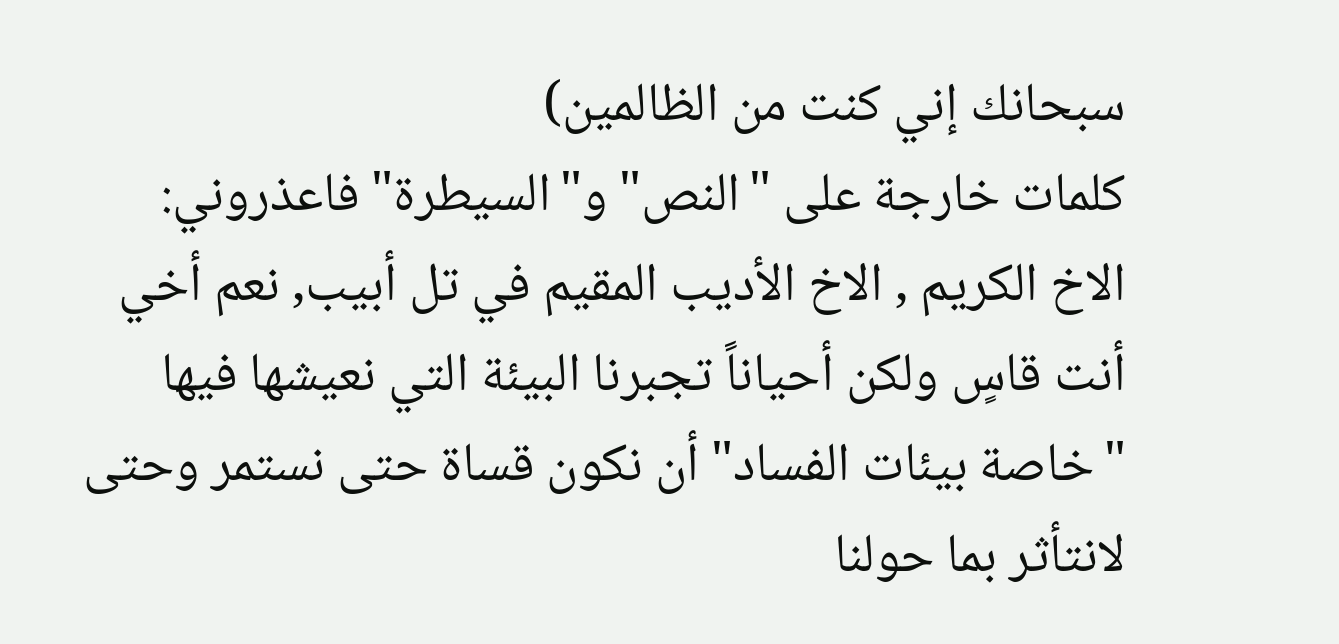سبحانك إني كنت من الظالمين)
كلمات خارجة على "النص" و"السيطرة" فاعذروني:
الاخ الكريم , الاخ الأديب المقيم في تل أبيب, نعم أخي أنت قاسٍ ولكن أحياناً تجبرنا البيئة التي نعيشها فيها "خاصة بيئات الفساد" أن نكون قساة حتى نستمر وحتى لانتأثر بما حولنا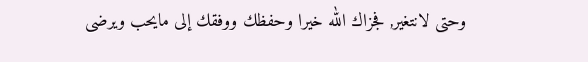وحتى لانتغير, فجزاك الله خيرا وحفظك ووفقك إلى مايحب ويرضى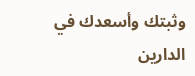وثبتك وأسعدك في الدارين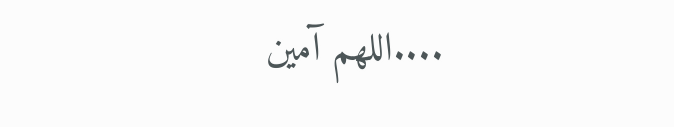....اللهم آمين